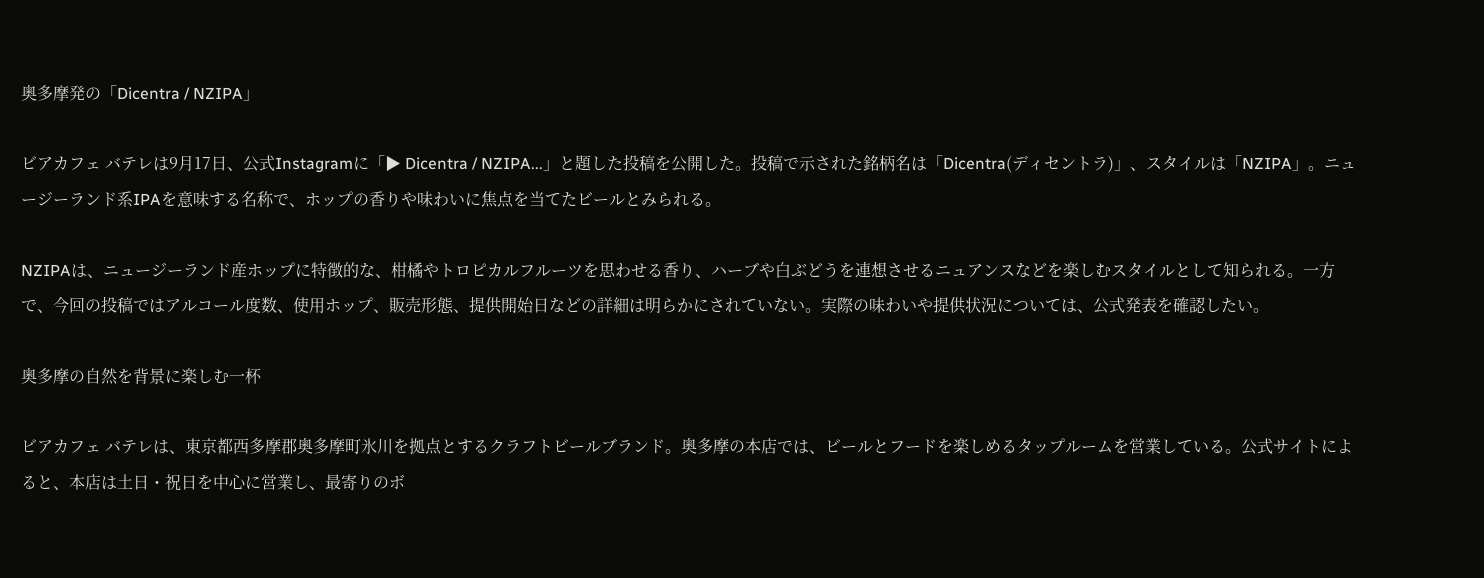奥多摩発の「Dicentra / NZIPA」

ビアカフェ バテレは9月17日、公式Instagramに「▶ Dicentra / NZIPA...」と題した投稿を公開した。投稿で示された銘柄名は「Dicentra(ディセントラ)」、スタイルは「NZIPA」。ニュージーランド系IPAを意味する名称で、ホップの香りや味わいに焦点を当てたビールとみられる。

NZIPAは、ニュージーランド産ホップに特徴的な、柑橘やトロピカルフルーツを思わせる香り、ハーブや白ぶどうを連想させるニュアンスなどを楽しむスタイルとして知られる。一方で、今回の投稿ではアルコール度数、使用ホップ、販売形態、提供開始日などの詳細は明らかにされていない。実際の味わいや提供状況については、公式発表を確認したい。

奥多摩の自然を背景に楽しむ一杯

ビアカフェ バテレは、東京都西多摩郡奥多摩町氷川を拠点とするクラフトビールブランド。奥多摩の本店では、ビールとフードを楽しめるタップルームを営業している。公式サイトによると、本店は土日・祝日を中心に営業し、最寄りのボ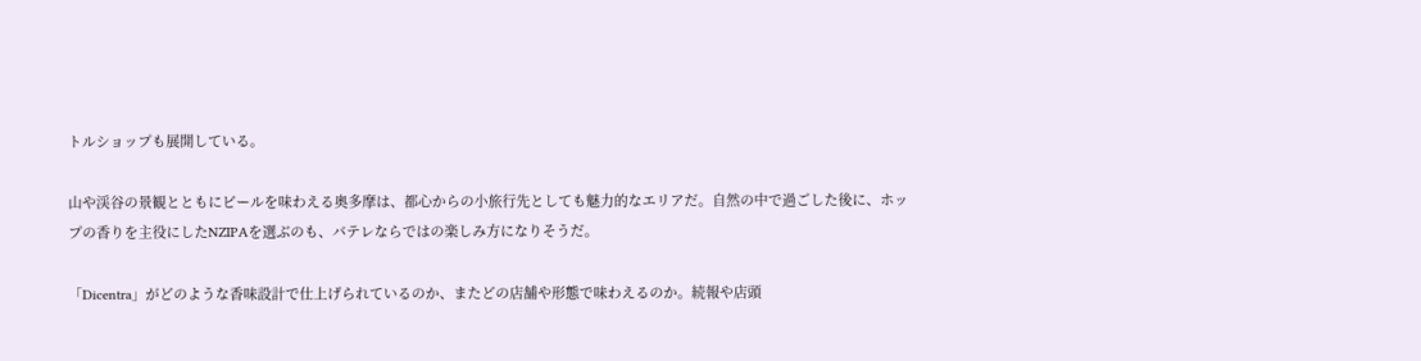トルショップも展開している。

山や渓谷の景観とともにビールを味わえる奥多摩は、都心からの小旅行先としても魅力的なエリアだ。自然の中で過ごした後に、ホップの香りを主役にしたNZIPAを選ぶのも、バテレならではの楽しみ方になりそうだ。

「Dicentra」がどのような香味設計で仕上げられているのか、またどの店舗や形態で味わえるのか。続報や店頭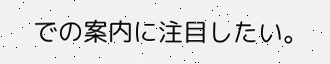での案内に注目したい。